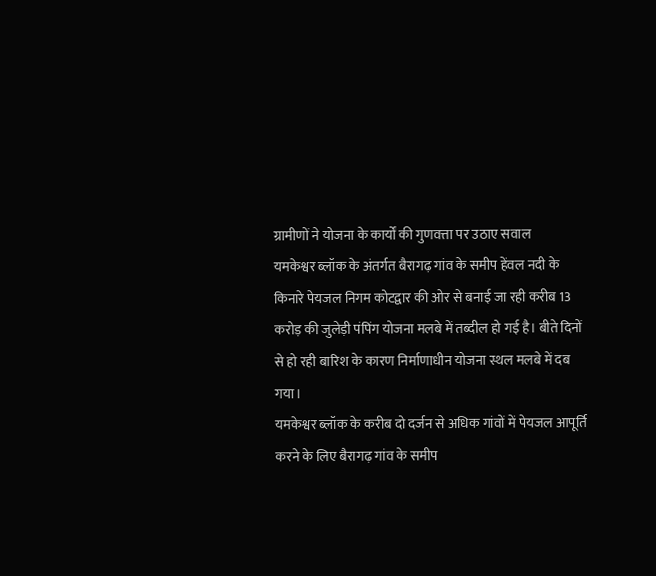ग्रामीणों ने योजना के कार्यों की गुणवत्ता पर उठाए सवाल
यमकेश्वर ब्लॉक के अंतर्गत बैरागढ़ गांव के समीप हेंवल नदी के किनारे पेयजल निगम कोटद्वार की ओर से बनाई जा रही करीब 13 करोड़ की जुलेड़ी पंपिंग योजना मलबे में तब्दील हो गई है। बीते दिनों से हो रही बारिश के कारण निर्माणाधीन योजना स्थल मलबे में दब गया।
यमकेश्वर ब्लॉक के करीब दो दर्जन से अधिक गांवों में पेयजल आपूर्ति करने के लिए बैरागढ़ गांव के समीप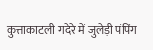कुत्ताकाटली गदेरे में जुलेड़ी पंपिंग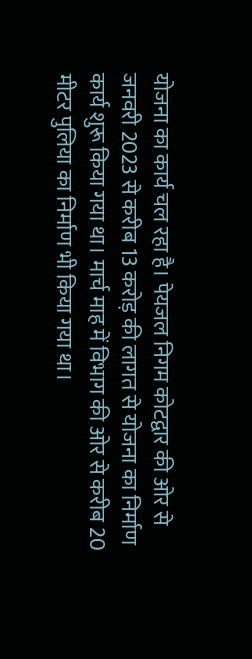योजना का कार्य चल रहा है। पेयजल निगम कोटद्वार की ओर से जनवरी 2023 से करीब 13 करोड़ की लागत से योजना का निर्माण कार्य शुरू किया गया था। मार्च माह में विभाग की ओर से करीब 20 मीटर पुलिया का निर्माण भी किया गया था।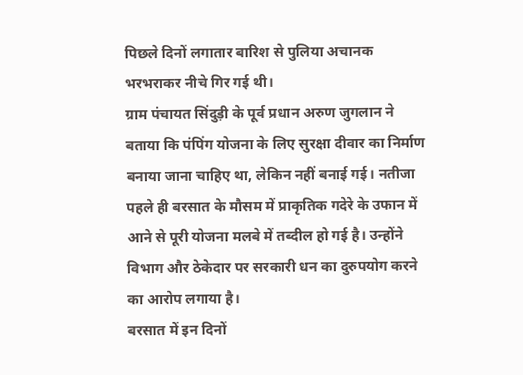पिछले दिनों लगातार बारिश से पुलिया अचानक भरभराकर नीचे गिर गई थी।
ग्राम पंचायत सिंदुड़ी के पूर्व प्रधान अरुण जुगलान ने बताया कि पंपिंग योजना के लिए सुरक्षा दीवार का निर्माण बनाया जाना चाहिए था, लेकिन नहीं बनाई गई। नतीजा पहले ही बरसात के मौसम में प्राकृतिक गदेरे के उफान में आने से पूरी योजना मलबे में तब्दील हो गई है। उन्होंने विभाग और ठेकेदार पर सरकारी धन का दुरुपयोग करने का आरोप लगाया है।
बरसात में इन दिनों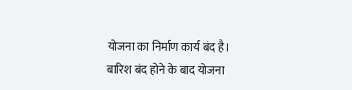योजना का निर्माण कार्य बंद है। बारिश बंद होने के बाद योजना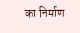का निर्माण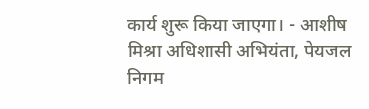कार्य शुरू किया जाएगा। - आशीष मिश्रा अधिशासी अभियंता, पेयजल निगम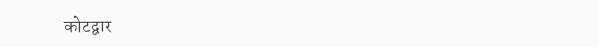कोटद्वार